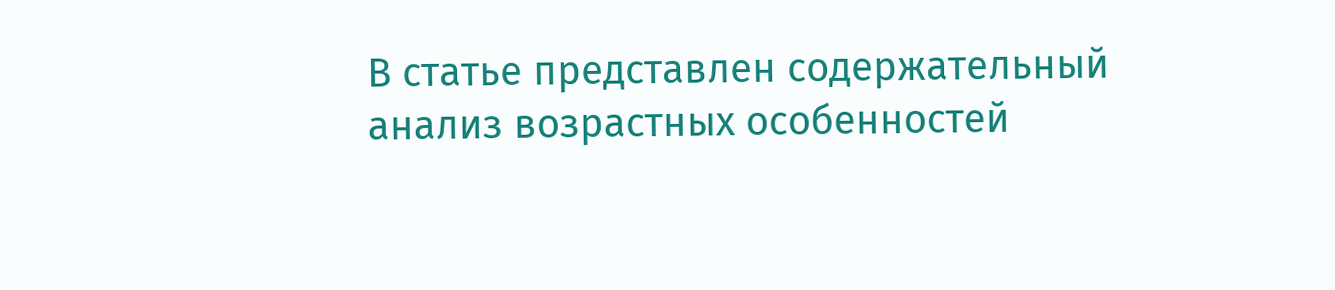В статье представлен содержательный анализ возрастных особенностей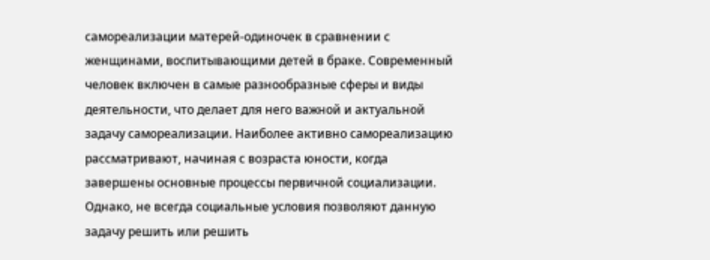самореализации матерей-одиночек в сравнении с женщинами, воспитывающими детей в браке. Современный человек включен в самые разнообразные сферы и виды деятельности, что делает для него важной и актуальной задачу самореализации. Наиболее активно самореализацию рассматривают, начиная с возраста юности, когда завершены основные процессы первичной социализации. Однако, не всегда социальные условия позволяют данную задачу решить или решить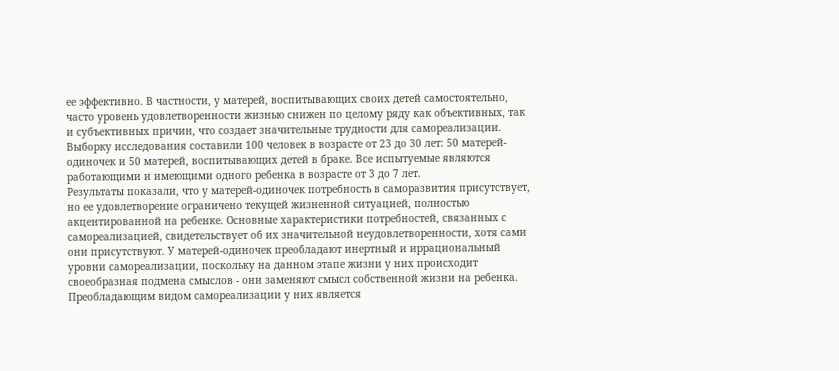ее эффективно. В частности, у матерей, воспитывающих своих детей самостоятельно, часто уровень удовлетворенности жизнью снижен по целому ряду как объективных, так и субъективных причин, что создает значительные трудности для самореализации. Выборку исследования составили 100 человек в возрасте от 23 до 30 лет: 50 матерей-одиночек и 50 матерей, воспитывающих детей в браке. Все испытуемые являются работающими и имеющими одного ребенка в возрасте от 3 до 7 лет.
Результаты показали, что у матерей-одиночек потребность в саморазвития присутствует, но ее удовлетворение ограничено текущей жизненной ситуацией, полностью акцентированной на ребенке. Основные характеристики потребностей, связанных с самореализацией, свидетельствует об их значительной неудовлетворенности, хотя сами они присутствуют. У матерей-одиночек преобладают инертный и иррациональный уровни самореализации, поскольку на данном этапе жизни у них происходит своеобразная подмена смыслов - они заменяют смысл собственной жизни на ребенка. Преобладающим видом самореализации у них является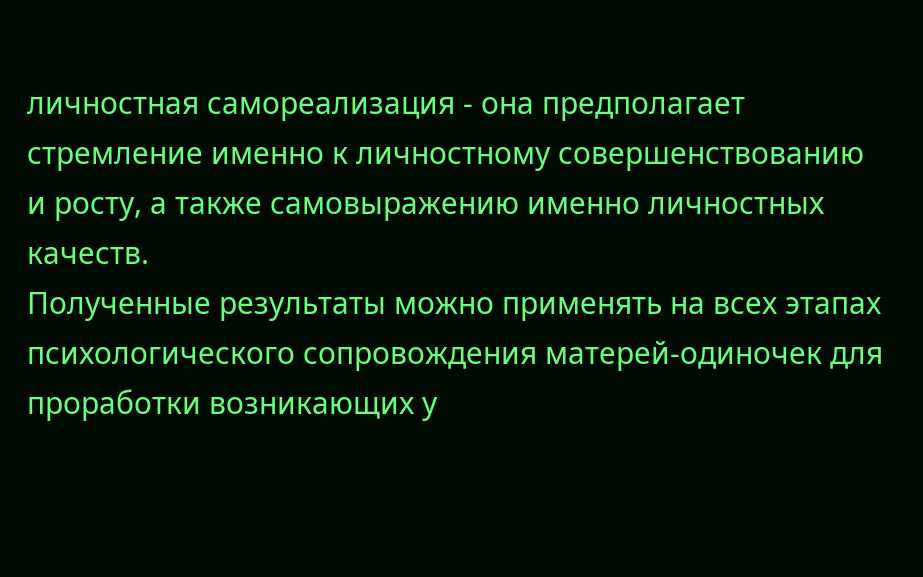личностная самореализация - она предполагает стремление именно к личностному совершенствованию и росту, а также самовыражению именно личностных качеств.
Полученные результаты можно применять на всех этапах психологического сопровождения матерей-одиночек для проработки возникающих у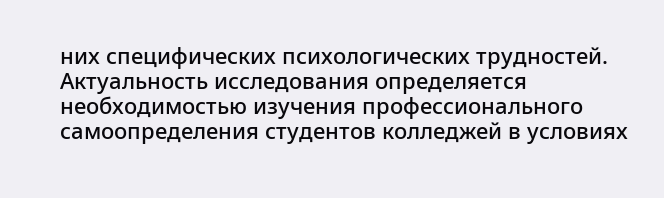них специфических психологических трудностей.
Актуальность исследования определяется необходимостью изучения профессионального самоопределения студентов колледжей в условиях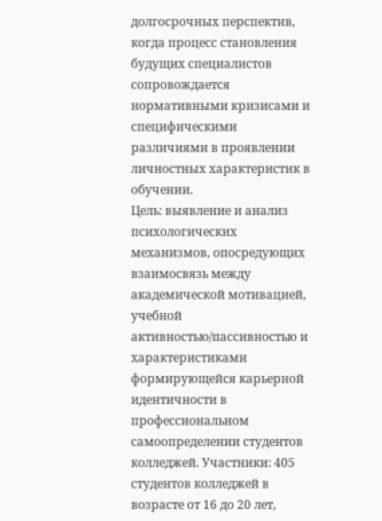долгосрочных перспектив, когда процесс становления будущих специалистов сопровождается нормативными кризисами и специфическими различиями в проявлении личностных характеристик в обучении.
Цель: выявление и анализ психологических механизмов, опосредующих взаимосвязь между академической мотивацией, учебной активностью/пассивностью и характеристиками формирующейся карьерной идентичности в профессиональном самоопределении студентов колледжей. Участники: 405 студентов колледжей в возрасте от 16 до 20 лет,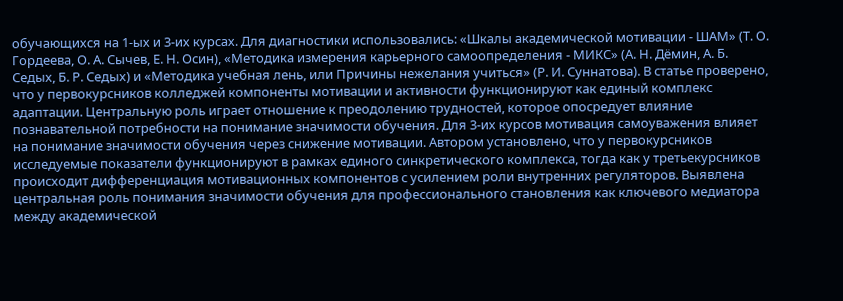обучающихся на 1-ых и 3-их курсах. Для диагностики использовались: «Шкалы академической мотивации - ШАМ» (Т. О. Гордеева, О. А. Сычев, Е. Н. Осин), «Методика измерения карьерного самоопределения - МИКС» (А. Н. Дёмин, А. Б. Седых, Б. Р. Седых) и «Методика учебная лень, или Причины нежелания учиться» (Р. И. Суннатова). В статье проверено, что у первокурсников колледжей компоненты мотивации и активности функционируют как единый комплекс адаптации. Центральную роль играет отношение к преодолению трудностей, которое опосредует влияние познавательной потребности на понимание значимости обучения. Для 3-их курсов мотивация самоуважения влияет на понимание значимости обучения через снижение мотивации. Автором установлено, что у первокурсников исследуемые показатели функционируют в рамках единого синкретического комплекса, тогда как у третьекурсников происходит дифференциация мотивационных компонентов с усилением роли внутренних регуляторов. Выявлена центральная роль понимания значимости обучения для профессионального становления как ключевого медиатора между академической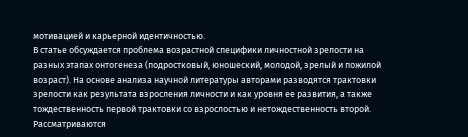мотивацией и карьерной идентичностью.
В статье обсуждается проблема возрастной специфики личностной зрелости на разных этапах онтогенеза (подростковый, юношеский, молодой, зрелый и пожилой возраст). На основе анализа научной литературы авторами разводятся трактовки зрелости как результата взросления личности и как уровня ее развития, а также тождественность первой трактовки со взрослостью и нетождественность второй. Рассматриваются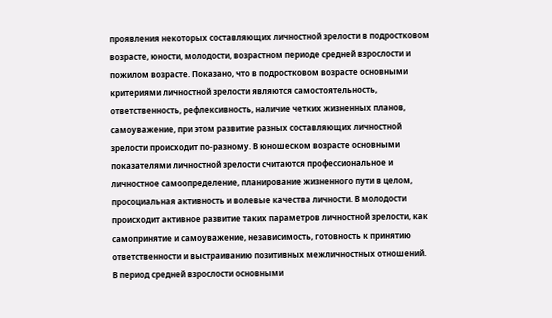проявления некоторых составляющих личностной зрелости в подростковом возрасте, юности, молодости, возрастном периоде средней взрослости и пожилом возрасте. Показано, что в подростковом возрасте основными критериями личностной зрелости являются самостоятельность, ответственность, рефлексивность, наличие четких жизненных планов, самоуважение, при этом развитие разных составляющих личностной зрелости происходит по-разному. В юношеском возрасте основными показателями личностной зрелости считаются профессиональное и личностное самоопределение, планирование жизненного пути в целом, просоциальная активность и волевые качества личности. В молодости происходит активное развитие таких параметров личностной зрелости, как самопринятие и самоуважение, независимость, готовность к принятию ответственности и выстраиванию позитивных межличностных отношений. В период средней взрослости основными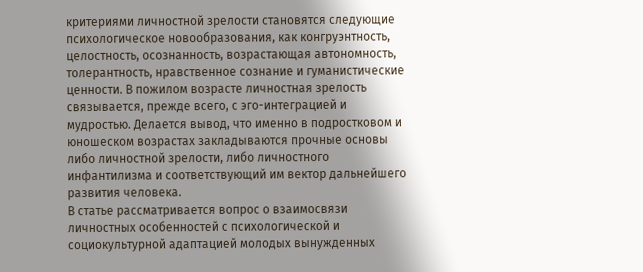критериями личностной зрелости становятся следующие психологическое новообразования, как конгруэнтность, целостность, осознанность, возрастающая автономность, толерантность, нравственное сознание и гуманистические ценности. В пожилом возрасте личностная зрелость связывается, прежде всего, с эго-интеграцией и мудростью. Делается вывод, что именно в подростковом и юношеском возрастах закладываются прочные основы либо личностной зрелости, либо личностного инфантилизма и соответствующий им вектор дальнейшего развития человека.
В статье рассматривается вопрос о взаимосвязи личностных особенностей с психологической и социокультурной адаптацией молодых вынужденных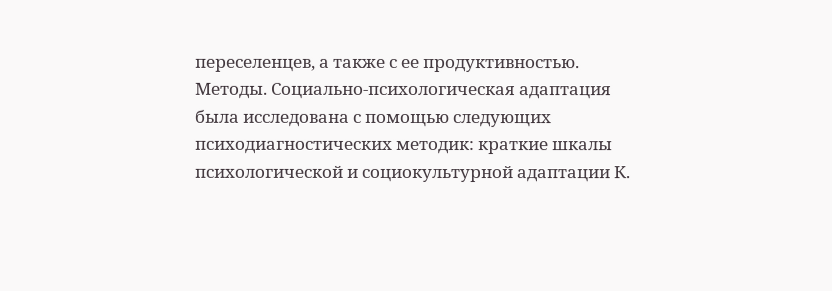переселенцев, а также с ее продуктивностью.
Методы. Социально-психологическая адаптация была исследована с помощью следующих психодиагностических методик: краткие шкалы психологической и социокультурной адаптации К.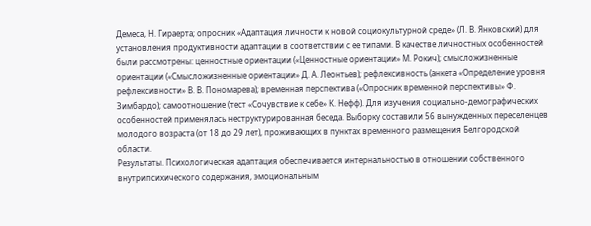Демеса, Н. Гираерта; опросник «Адаптация личности к новой социокультурной среде» (Л. В. Янковский) для установления продуктивности адаптации в соответствии с ее типами. В качестве личностных особенностей были рассмотрены: ценностные ориентации («Ценностные ориентации» М. Рокич); смысложизненные ориентации («Смысложизненные ориентации» Д. А. Леонтьев); рефлексивность (анкета «Определение уровня рефлексивности» В. В. Пономарева); временная перспектива («Опросник временной перспективы» Ф. Зимбардо); самоотношение (тест «Сочувствие к себе» К. Нефф). Для изучения социально-демографических особенностей применялась неструктурированная беседа. Выборку составили 56 вынужденных переселенцев молодого возраста (от 18 до 29 лет), проживающих в пунктах временного размещения Белгородской области.
Результаты. Психологическая адаптация обеспечивается интернальностью в отношении собственного внутрипсихического содержания, эмоциональным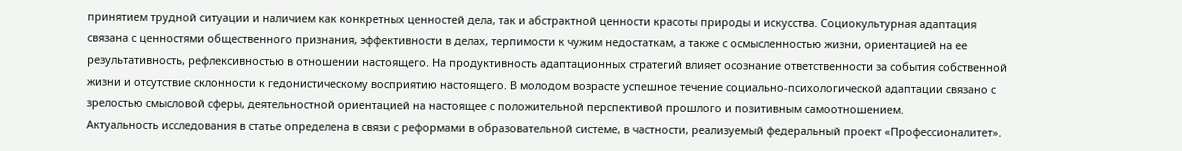принятием трудной ситуации и наличием как конкретных ценностей дела, так и абстрактной ценности красоты природы и искусства. Социокультурная адаптация связана с ценностями общественного признания, эффективности в делах, терпимости к чужим недостаткам, а также с осмысленностью жизни, ориентацией на ее результативность, рефлексивностью в отношении настоящего. На продуктивность адаптационных стратегий влияет осознание ответственности за события собственной жизни и отсутствие склонности к гедонистическому восприятию настоящего. В молодом возрасте успешное течение социально-психологической адаптации связано с зрелостью смысловой сферы, деятельностной ориентацией на настоящее с положительной перспективой прошлого и позитивным самоотношением.
Актуальность исследования в статье определена в связи с реформами в образовательной системе, в частности, реализуемый федеральный проект «Профессионалитет».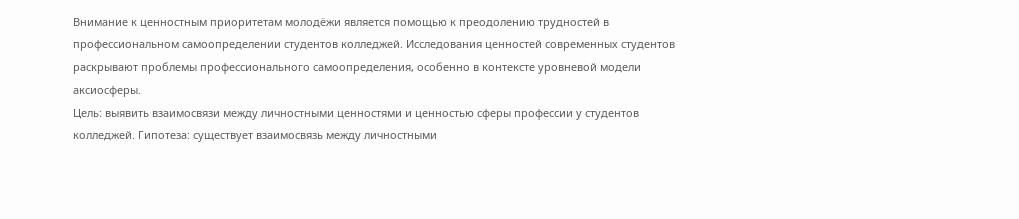Внимание к ценностным приоритетам молодёжи является помощью к преодолению трудностей в профессиональном самоопределении студентов колледжей. Исследования ценностей современных студентов раскрывают проблемы профессионального самоопределения, особенно в контексте уровневой модели аксиосферы.
Цель: выявить взаимосвязи между личностными ценностями и ценностью сферы профессии у студентов колледжей. Гипотеза: существует взаимосвязь между личностными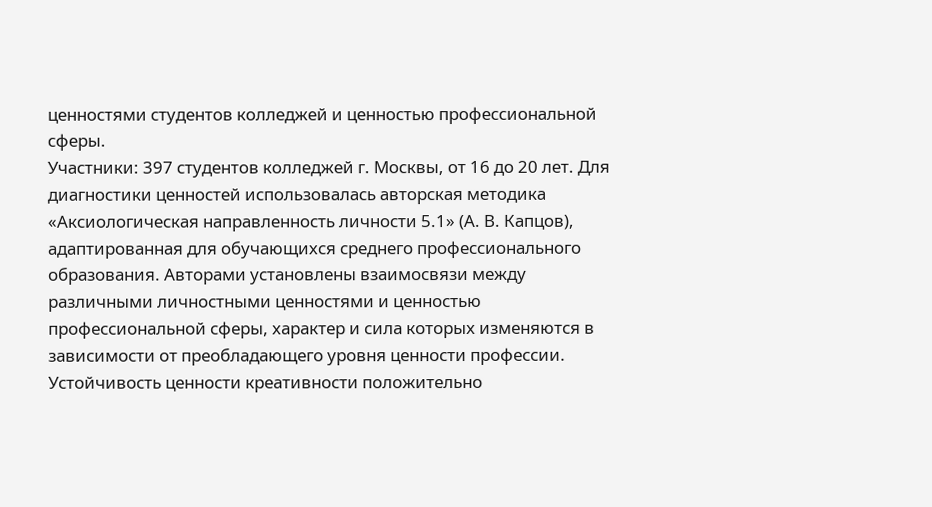ценностями студентов колледжей и ценностью профессиональной сферы.
Участники: 397 студентов колледжей г. Москвы, от 16 до 20 лет. Для диагностики ценностей использовалась авторская методика «Аксиологическая направленность личности 5.1» (А. В. Капцов), адаптированная для обучающихся среднего профессионального образования. Авторами установлены взаимосвязи между различными личностными ценностями и ценностью профессиональной сферы, характер и сила которых изменяются в зависимости от преобладающего уровня ценности профессии. Устойчивость ценности креативности положительно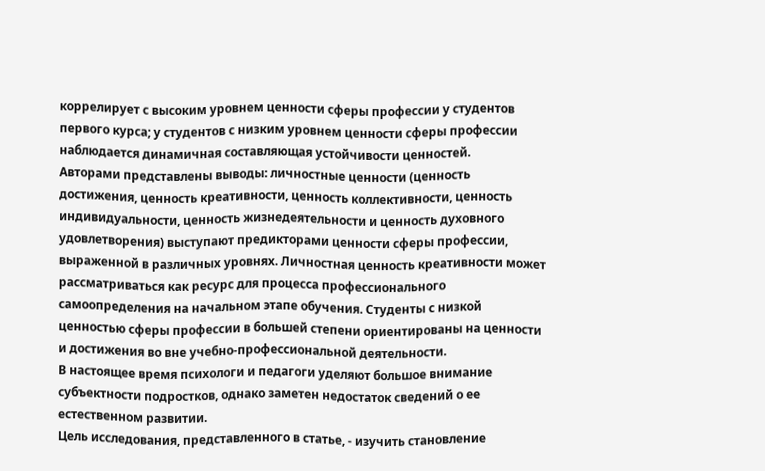коррелирует с высоким уровнем ценности сферы профессии у студентов первого курса; у студентов с низким уровнем ценности сферы профессии наблюдается динамичная составляющая устойчивости ценностей.
Авторами представлены выводы: личностные ценности (ценность достижения, ценность креативности, ценность коллективности, ценность индивидуальности, ценность жизнедеятельности и ценность духовного удовлетворения) выступают предикторами ценности сферы профессии, выраженной в различных уровнях. Личностная ценность креативности может рассматриваться как ресурс для процесса профессионального самоопределения на начальном этапе обучения. Студенты с низкой ценностью сферы профессии в большей степени ориентированы на ценности и достижения во вне учебно-профессиональной деятельности.
В настоящее время психологи и педагоги уделяют большое внимание субъектности подростков, однако заметен недостаток сведений о ее естественном развитии.
Цель исследования, представленного в статье, - изучить становление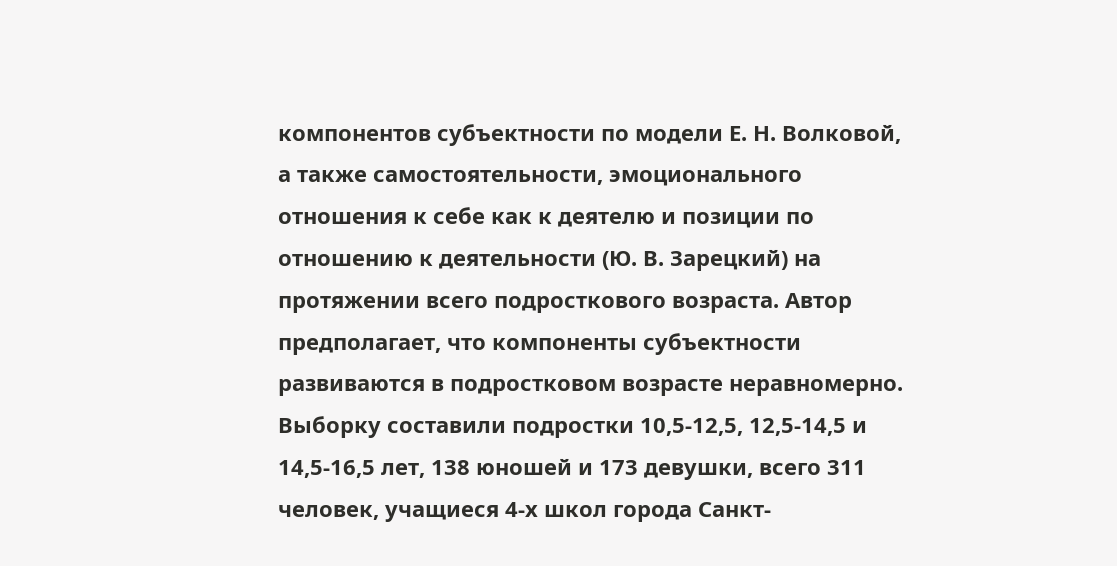компонентов субъектности по модели Е. Н. Волковой, а также самостоятельности, эмоционального отношения к себе как к деятелю и позиции по отношению к деятельности (Ю. В. Зарецкий) на протяжении всего подросткового возраста. Автор предполагает, что компоненты субъектности развиваются в подростковом возрасте неравномерно. Выборку составили подростки 10,5-12,5, 12,5-14,5 и 14,5-16,5 лет, 138 юношей и 173 девушки, всего 311 человек, учащиеся 4-х школ города Санкт-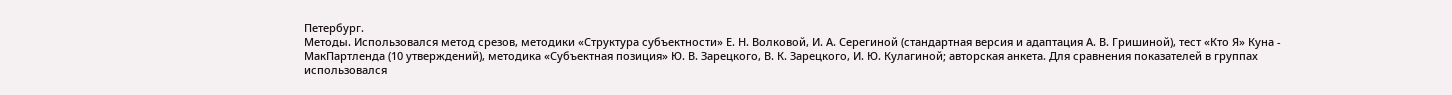Петербург.
Методы. Использовался метод срезов, методики «Структура субъектности» Е. Н. Волковой, И. А. Серегиной (стандартная версия и адаптация А. В. Гришиной), тест «Кто Я» Куна - МакПартленда (10 утверждений), методика «Субъектная позиция» Ю. В. Зарецкого, В. К. Зарецкого, И. Ю. Кулагиной; авторская анкета. Для сравнения показателей в группах использовался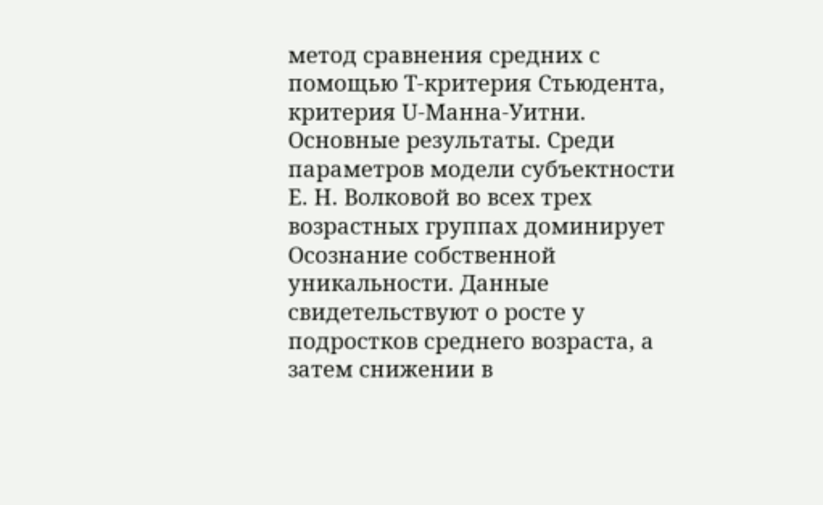метод сравнения средних с помощью T-критерия Стьюдента, критерия U-Манна-Уитни. Основные результаты. Среди параметров модели субъектности Е. Н. Волковой во всех трех возрастных группах доминирует Осознание собственной уникальности. Данные свидетельствуют о росте у подростков среднего возраста, а затем снижении в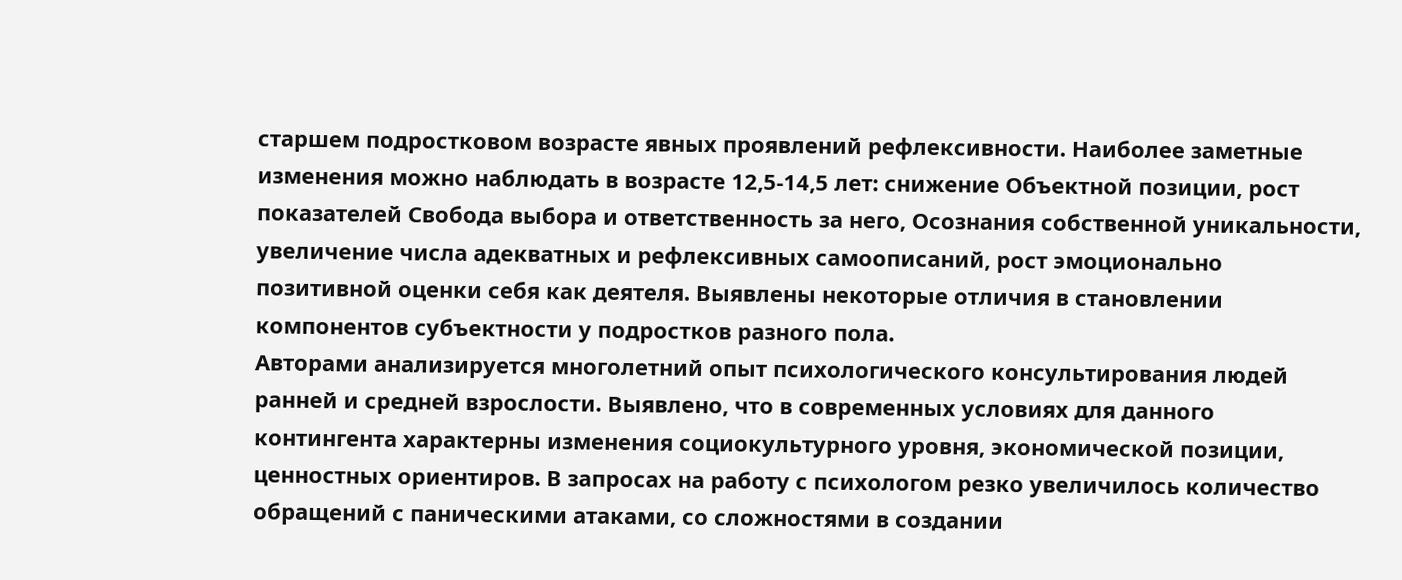старшем подростковом возрасте явных проявлений рефлексивности. Наиболее заметные изменения можно наблюдать в возрасте 12,5-14,5 лет: снижение Объектной позиции, рост показателей Свобода выбора и ответственность за него, Осознания собственной уникальности, увеличение числа адекватных и рефлексивных самоописаний, рост эмоционально позитивной оценки себя как деятеля. Выявлены некоторые отличия в становлении компонентов субъектности у подростков разного пола.
Авторами анализируется многолетний опыт психологического консультирования людей ранней и средней взрослости. Выявлено, что в современных условиях для данного контингента характерны изменения социокультурного уровня, экономической позиции, ценностных ориентиров. В запросах на работу с психологом резко увеличилось количество обращений с паническими атаками, со сложностями в создании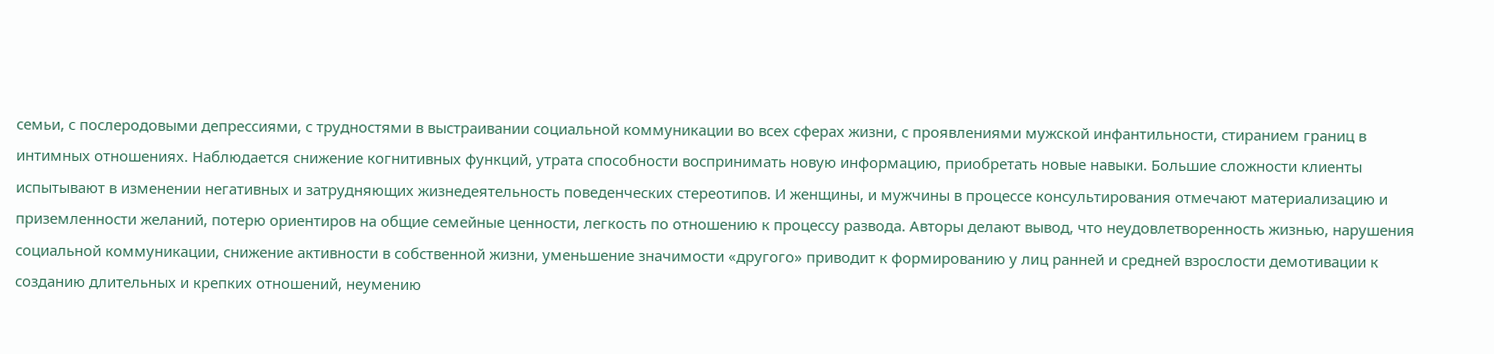семьи, с послеродовыми депрессиями, с трудностями в выстраивании социальной коммуникации во всех сферах жизни, с проявлениями мужской инфантильности, стиранием границ в интимных отношениях. Наблюдается снижение когнитивных функций, утрата способности воспринимать новую информацию, приобретать новые навыки. Большие сложности клиенты испытывают в изменении негативных и затрудняющих жизнедеятельность поведенческих стереотипов. И женщины, и мужчины в процессе консультирования отмечают материализацию и приземленности желаний, потерю ориентиров на общие семейные ценности, легкость по отношению к процессу развода. Авторы делают вывод, что неудовлетворенность жизнью, нарушения социальной коммуникации, снижение активности в собственной жизни, уменьшение значимости «другого» приводит к формированию у лиц ранней и средней взрослости демотивации к созданию длительных и крепких отношений, неумению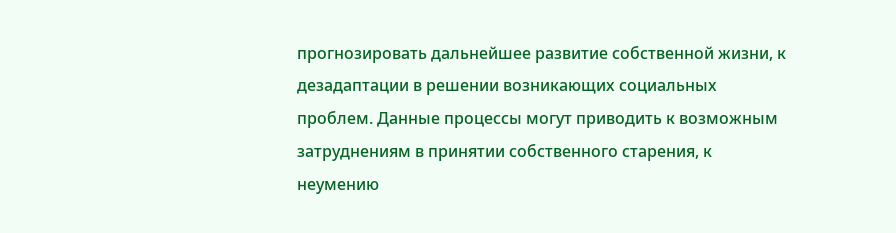прогнозировать дальнейшее развитие собственной жизни, к дезадаптации в решении возникающих социальных проблем. Данные процессы могут приводить к возможным затруднениям в принятии собственного старения, к неумению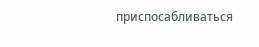приспосабливаться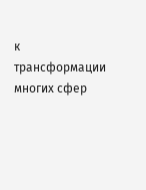к трансформации многих сфер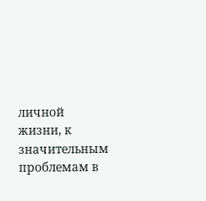личной жизни, к значительным проблемам в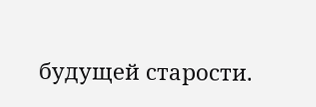будущей старости.